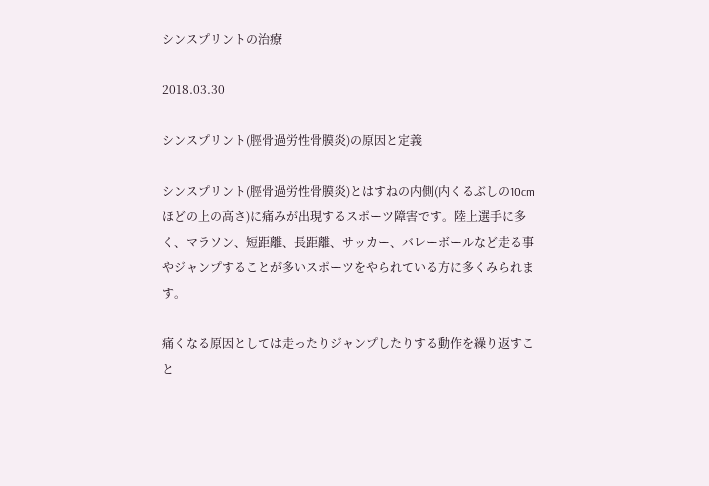シンスプリントの治療

2018.03.30

シンスプリント(脛骨過労性骨膜炎)の原因と定義

シンスプリント(脛骨過労性骨膜炎)とはすねの内側(内くるぶしの10cmほどの上の高さ)に痛みが出現するスポーツ障害です。陸上選手に多く、マラソン、短距離、長距離、サッカー、バレーボールなど走る事やジャンプすることが多いスポーツをやられている方に多くみられます。

痛くなる原因としては走ったりジャンプしたりする動作を繰り返すこと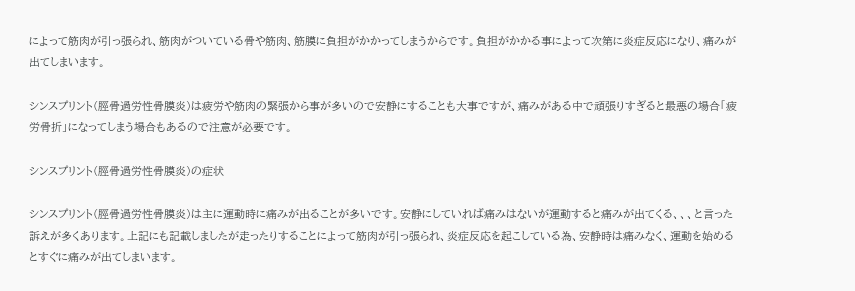によって筋肉が引っ張られ、筋肉がついている骨や筋肉、筋膜に負担がかかってしまうからです。負担がかかる事によって次第に炎症反応になり、痛みが出てしまいます。

シンスプリント(脛骨過労性骨膜炎)は疲労や筋肉の緊張から事が多いので安静にすることも大事ですが、痛みがある中で頑張りすぎると最悪の場合「疲労骨折」になってしまう場合もあるので注意が必要です。

シンスプリント(脛骨過労性骨膜炎)の症状

シンスプリント(脛骨過労性骨膜炎)は主に運動時に痛みが出ることが多いです。安静にしていれば痛みはないが運動すると痛みが出てくる、、、と言った訴えが多くあります。上記にも記載しましたが走ったりすることによって筋肉が引っ張られ、炎症反応を起こしている為、安静時は痛みなく、運動を始めるとすぐに痛みが出てしまいます。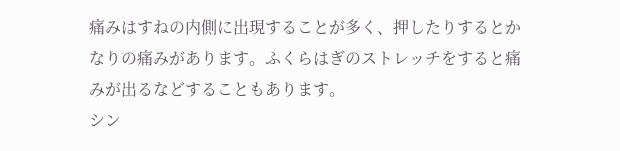痛みはすねの内側に出現することが多く、押したりするとかなりの痛みがあります。ふくらはぎのストレッチをすると痛みが出るなどすることもあります。
シン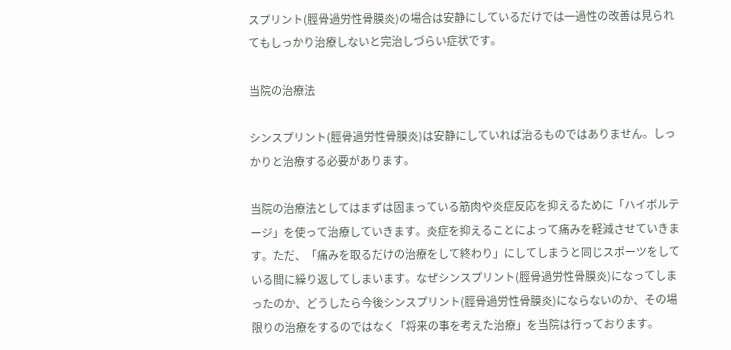スプリント(脛骨過労性骨膜炎)の場合は安静にしているだけでは一過性の改善は見られてもしっかり治療しないと完治しづらい症状です。

当院の治療法

シンスプリント(脛骨過労性骨膜炎)は安静にしていれば治るものではありません。しっかりと治療する必要があります。

当院の治療法としてはまずは固まっている筋肉や炎症反応を抑えるために「ハイボルテージ」を使って治療していきます。炎症を抑えることによって痛みを軽減させていきます。ただ、「痛みを取るだけの治療をして終わり」にしてしまうと同じスポーツをしている間に繰り返してしまいます。なぜシンスプリント(脛骨過労性骨膜炎)になってしまったのか、どうしたら今後シンスプリント(脛骨過労性骨膜炎)にならないのか、その場限りの治療をするのではなく「将来の事を考えた治療」を当院は行っております。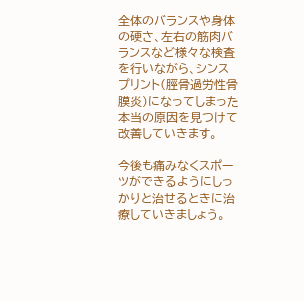全体のバランスや身体の硬さ、左右の筋肉バランスなど様々な検査を行いながら、シンスプリント(脛骨過労性骨膜炎)になってしまった本当の原因を見つけて改善していきます。

今後も痛みなくスポーツができるようにしっかりと治せるときに治療していきましょう。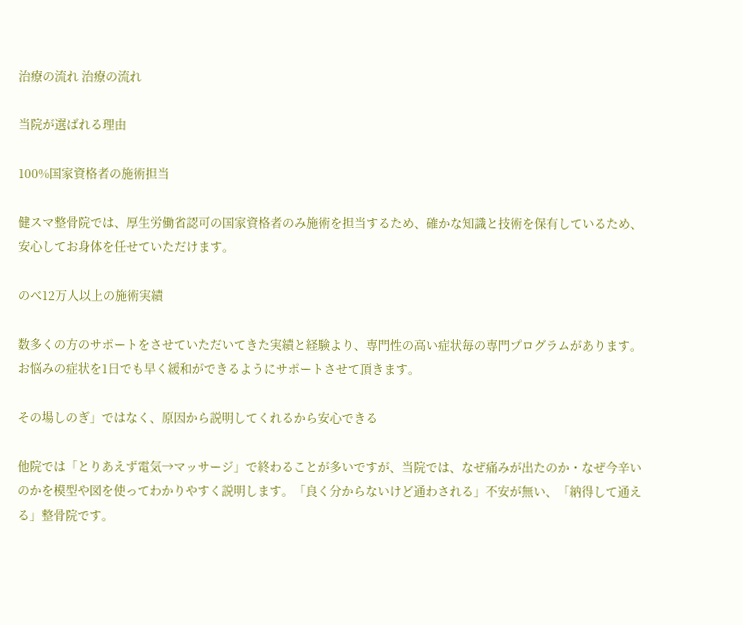治療の流れ 治療の流れ

当院が選ばれる理由

100%国家資格者の施術担当

健スマ整骨院では、厚生労働省認可の国家資格者のみ施術を担当するため、確かな知識と技術を保有しているため、安心してお身体を任せていただけます。

のべ12万人以上の施術実績

数多くの方のサポートをさせていただいてきた実績と経験より、専門性の高い症状毎の専門プログラムがあります。お悩みの症状を1日でも早く緩和ができるようにサポートさせて頂きます。

その場しのぎ」ではなく、原因から説明してくれるから安心できる

他院では「とりあえず電気→マッサージ」で終わることが多いですが、当院では、なぜ痛みが出たのか・なぜ今辛いのかを模型や図を使ってわかりやすく説明します。「良く分からないけど通わされる」不安が無い、「納得して通える」整骨院です。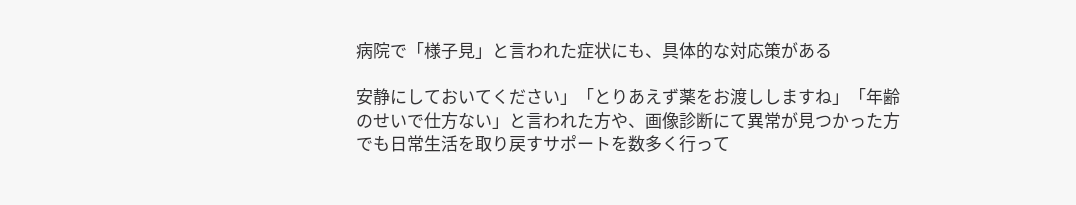病院で「様子見」と言われた症状にも、具体的な対応策がある

安静にしておいてください」「とりあえず薬をお渡ししますね」「年齢のせいで仕方ない」と言われた方や、画像診断にて異常が見つかった方でも日常生活を取り戻すサポートを数多く行って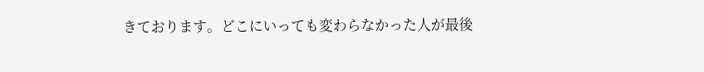きております。どこにいっても変わらなかった人が最後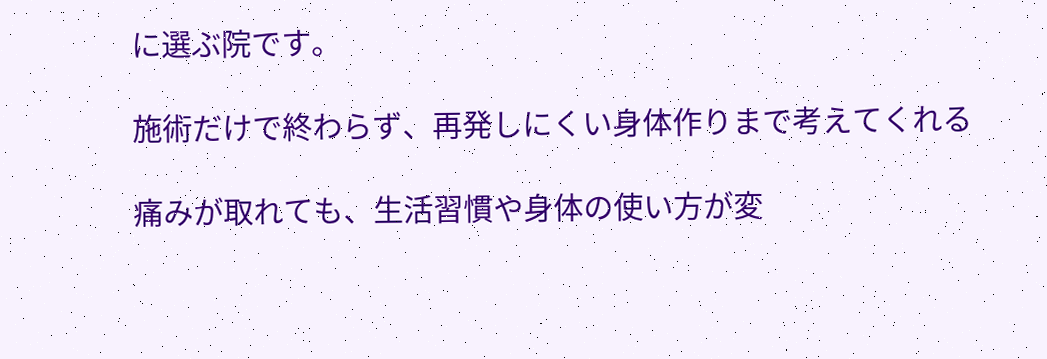に選ぶ院です。

施術だけで終わらず、再発しにくい身体作りまで考えてくれる

痛みが取れても、生活習慣や身体の使い方が変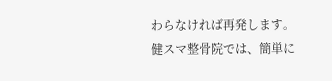わらなければ再発します。健スマ整骨院では、簡単に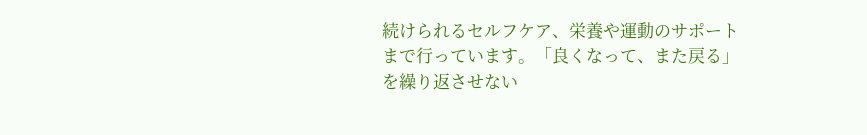続けられるセルフケア、栄養や運動のサポートまで行っています。「良くなって、また戻る」を繰り返させない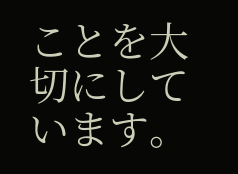ことを大切にしています。